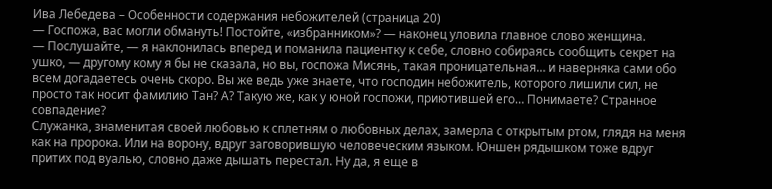Ива Лебедева – Особенности содержания небожителей (страница 20)
— Госпожа, вас могли обмануть! Постойте, «избранником»? — наконец уловила главное слово женщина.
— Послушайте, — я наклонилась вперед и поманила пациентку к себе, словно собираясь сообщить секрет на ушко, — другому кому я бы не сказала, но вы, госпожа Мисянь, такая проницательная… и наверняка сами обо всем догадаетесь очень скоро. Вы же ведь уже знаете, что господин небожитель, которого лишили сил, не просто так носит фамилию Тан? А? Такую же, как у юной госпожи, приютившей его… Понимаете? Странное совпадение?
Служанка, знаменитая своей любовью к сплетням о любовных делах, замерла с открытым ртом, глядя на меня как на пророка. Или на ворону, вдруг заговорившую человеческим языком. Юншен рядышком тоже вдруг притих под вуалью, словно даже дышать перестал. Ну да, я еще в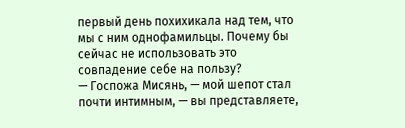первый день похихикала над тем, что мы с ним однофамильцы. Почему бы сейчас не использовать это совпадение себе на пользу?
— Госпожа Мисянь, — мой шепот стал почти интимным, — вы представляете,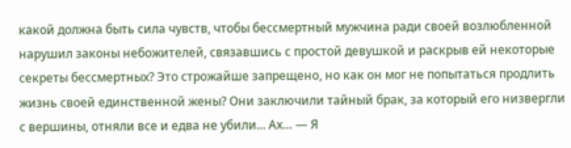какой должна быть сила чувств, чтобы бессмертный мужчина ради своей возлюбленной нарушил законы небожителей, связавшись с простой девушкой и раскрыв ей некоторые секреты бессмертных? Это строжайше запрещено, но как он мог не попытаться продлить жизнь своей единственной жены? Они заключили тайный брак, за который его низвергли с вершины, отняли все и едва не убили... Ах… — Я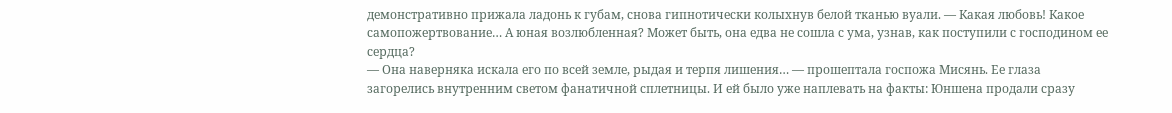демонстративно прижала ладонь к губам, снова гипнотически колыхнув белой тканью вуали. — Какая любовь! Какое самопожертвование… А юная возлюбленная? Может быть, она едва не сошла с ума, узнав, как поступили с господином ее сердца?
— Она наверняка искала его по всей земле, рыдая и терпя лишения… — прошептала госпожа Мисянь. Ее глаза загорелись внутренним светом фанатичной сплетницы. И ей было уже наплевать на факты: Юншена продали сразу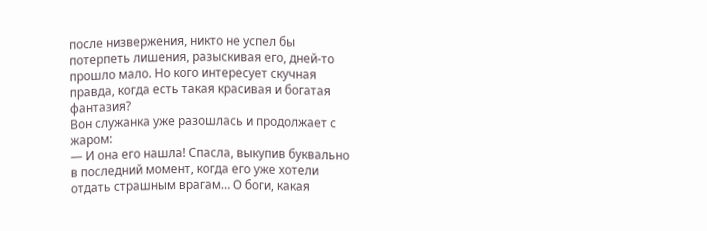после низвержения, никто не успел бы потерпеть лишения, разыскивая его, дней-то прошло мало. Но кого интересует скучная правда, когда есть такая красивая и богатая фантазия?
Вон служанка уже разошлась и продолжает с жаром:
— И она его нашла! Спасла, выкупив буквально в последний момент, когда его уже хотели отдать страшным врагам… О боги, какая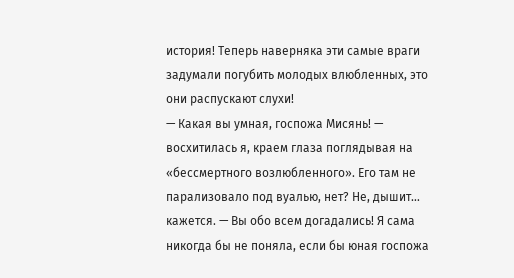история! Теперь наверняка эти самые враги задумали погубить молодых влюбленных, это они распускают слухи!
— Какая вы умная, госпожа Мисянь! — восхитилась я, краем глаза поглядывая на «бессмертного возлюбленного». Его там не парализовало под вуалью, нет? Не, дышит… кажется. — Вы обо всем догадались! Я сама никогда бы не поняла, если бы юная госпожа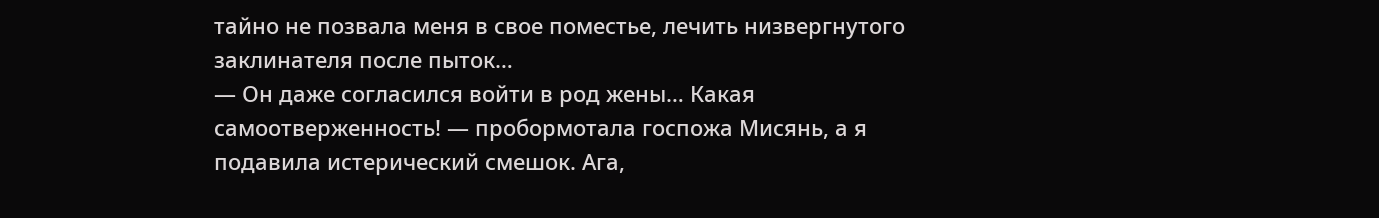тайно не позвала меня в свое поместье, лечить низвергнутого заклинателя после пыток…
— Он даже согласился войти в род жены… Какая самоотверженность! — пробормотала госпожа Мисянь, а я подавила истерический смешок. Ага,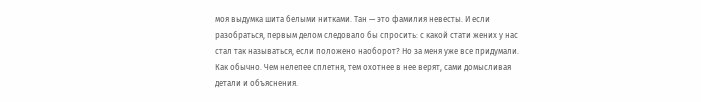моя выдумка шита белыми нитками. Тан — это фамилия невесты. И если разобраться, первым делом следовало бы спросить: с какой стати жених у нас стал так называться, если положено наоборот? Но за меня уже все придумали. Как обычно. Чем нелепее сплетня, тем охотнее в нее верят, сами домысливая детали и объяснения.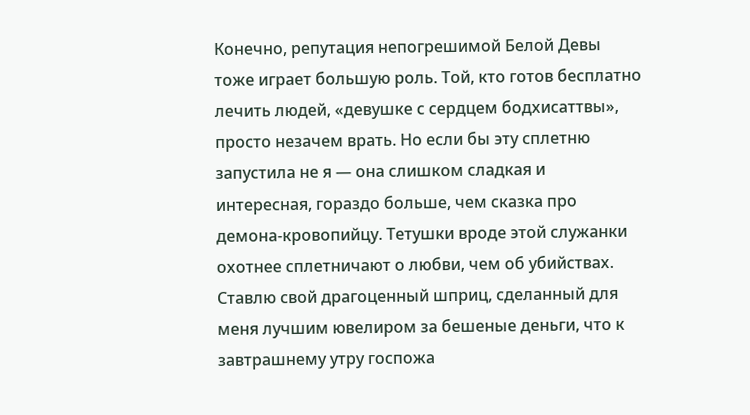Конечно, репутация непогрешимой Белой Девы тоже играет большую роль. Той, кто готов бесплатно лечить людей, «девушке с сердцем бодхисаттвы», просто незачем врать. Но если бы эту сплетню запустила не я — она слишком сладкая и интересная, гораздо больше, чем сказка про демона-кровопийцу. Тетушки вроде этой служанки охотнее сплетничают о любви, чем об убийствах. Ставлю свой драгоценный шприц, сделанный для меня лучшим ювелиром за бешеные деньги, что к завтрашнему утру госпожа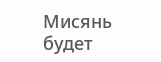Мисянь будет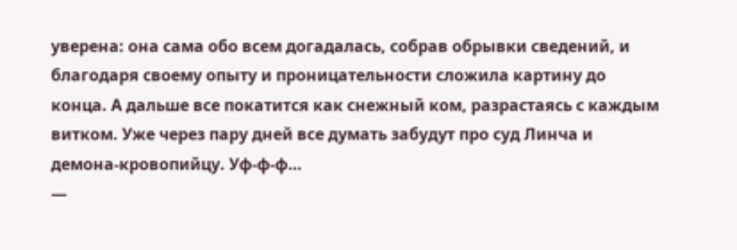уверена: она сама обо всем догадалась, собрав обрывки сведений, и благодаря своему опыту и проницательности сложила картину до конца. А дальше все покатится как снежный ком, разрастаясь с каждым витком. Уже через пару дней все думать забудут про суд Линча и демона-кровопийцу. Уф-ф-ф…
—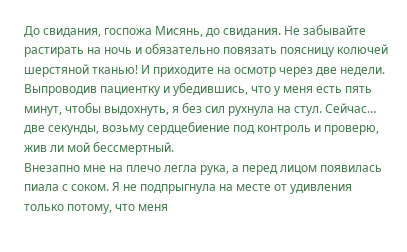До свидания, госпожа Мисянь, до свидания. Не забывайте растирать на ночь и обязательно повязать поясницу колючей шерстяной тканью! И приходите на осмотр через две недели.
Выпроводив пациентку и убедившись, что у меня есть пять минут, чтобы выдохнуть, я без сил рухнула на стул. Сейчас… две секунды, возьму сердцебиение под контроль и проверю, жив ли мой бессмертный.
Внезапно мне на плечо легла рука, а перед лицом появилась пиала с соком. Я не подпрыгнула на месте от удивления только потому, что меня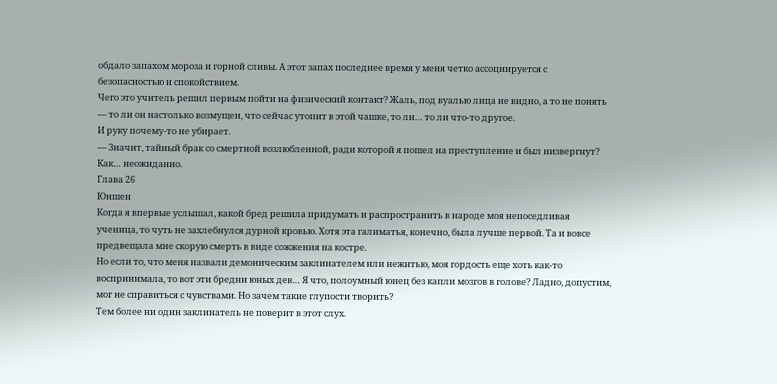обдало запахом мороза и горной сливы. А этот запах последнее время у меня четко ассоциируется с безопасностью и спокойствием.
Чего это учитель решил первым пойти на физический контакт? Жаль, под вуалью лица не видно, а то не понять — то ли он настолько возмущен, что сейчас утопит в этой чашке, то ли… то ли что-то другое.
И руку почему-то не убирает.
— Значит, тайный брак со смертной возлюбленной, ради которой я пошел на преступление и был низвергнут? Как… неожиданно.
Глава 26
Юншен
Когда я впервые услышал, какой бред решила придумать и распространить в народе моя непоседливая ученица, то чуть не захлебнулся дурной кровью. Хотя эта галиматья, конечно, была лучше первой. Та и вовсе предвещала мне скорую смерть в виде сожжения на костре.
Но если то, что меня назвали демоническим заклинателем или нежитью, моя гордость еще хоть как-то воспринимала, то вот эти бредни юных дев… Я что, полоумный юнец без капли мозгов в голове? Ладно, допустим, мог не справиться с чувствами. Но зачем такие глупости творить?
Тем более ни один заклинатель не поверит в этот слух.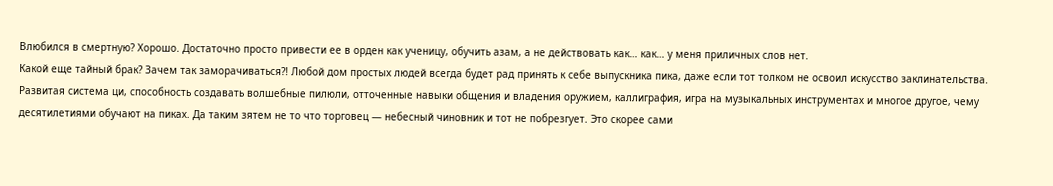Влюбился в смертную? Хорошо. Достаточно просто привести ее в орден как ученицу, обучить азам, а не действовать как… как… у меня приличных слов нет.
Какой еще тайный брак? Зачем так заморачиваться?! Любой дом простых людей всегда будет рад принять к себе выпускника пика, даже если тот толком не освоил искусство заклинательства. Развитая система ци, способность создавать волшебные пилюли, отточенные навыки общения и владения оружием, каллиграфия, игра на музыкальных инструментах и многое другое, чему десятилетиями обучают на пиках. Да таким зятем не то что торговец — небесный чиновник и тот не побрезгует. Это скорее сами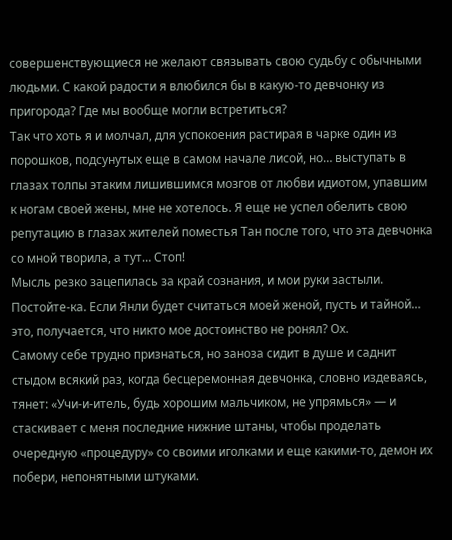совершенствующиеся не желают связывать свою судьбу с обычными людьми. С какой радости я влюбился бы в какую-то девчонку из пригорода? Где мы вообще могли встретиться?
Так что хоть я и молчал, для успокоения растирая в чарке один из порошков, подсунутых еще в самом начале лисой, но… выступать в глазах толпы этаким лишившимся мозгов от любви идиотом, упавшим к ногам своей жены, мне не хотелось. Я еще не успел обелить свою репутацию в глазах жителей поместья Тан после того, что эта девчонка со мной творила, а тут… Стоп!
Мысль резко зацепилась за край сознания, и мои руки застыли. Постойте-ка. Если Янли будет считаться моей женой, пусть и тайной… это, получается, что никто мое достоинство не ронял? Ох.
Самому себе трудно признаться, но заноза сидит в душе и саднит стыдом всякий раз, когда бесцеремонная девчонка, словно издеваясь, тянет: «Учи-и-итель, будь хорошим мальчиком, не упрямься» — и стаскивает с меня последние нижние штаны, чтобы проделать очередную «процедуру» со своими иголками и еще какими-то, демон их побери, непонятными штуками.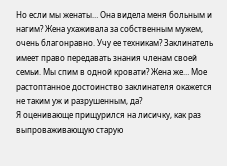Но если мы женаты… Она видела меня больным и нагим? Жена ухаживала за собственным мужем, очень благонравно. Учу ее техникам? Заклинатель имеет право передавать знания членам своей семьи. Мы спим в одной кровати? Жена же… Мое растоптанное достоинство заклинателя окажется не таким уж и разрушенным, да?
Я оценивающе прищурился на лисичку, как раз выпроваживающую старую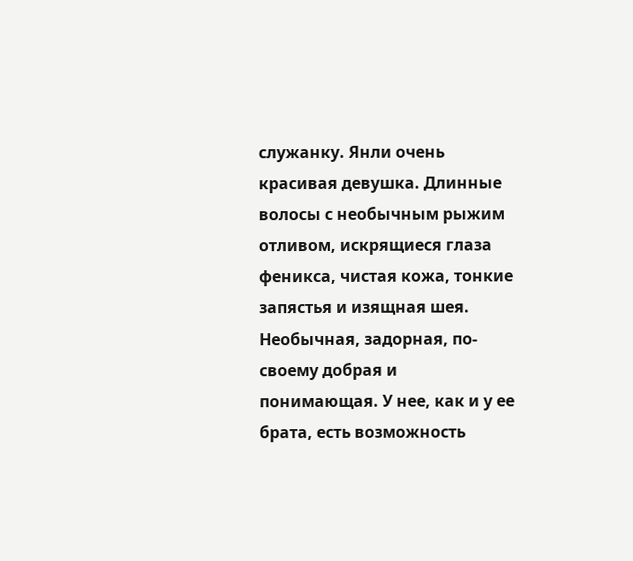служанку. Янли очень красивая девушка. Длинные волосы с необычным рыжим отливом, искрящиеся глаза феникса, чистая кожа, тонкие запястья и изящная шея. Необычная, задорная, по-своему добрая и понимающая. У нее, как и у ее брата, есть возможность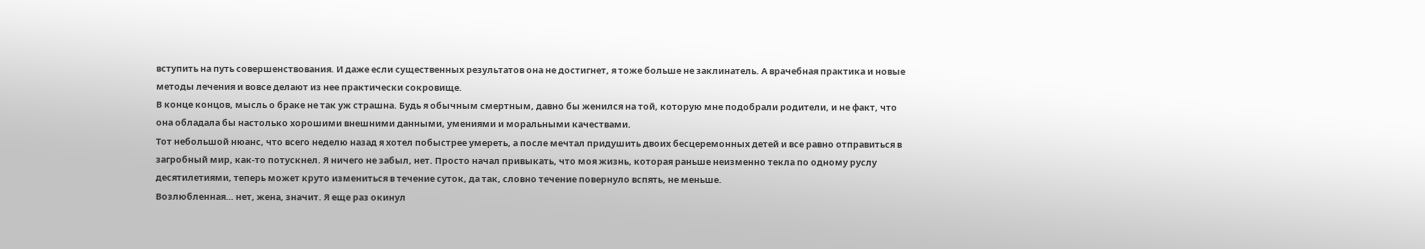вступить на путь совершенствования. И даже если существенных результатов она не достигнет, я тоже больше не заклинатель. А врачебная практика и новые методы лечения и вовсе делают из нее практически сокровище.
В конце концов, мысль о браке не так уж страшна. Будь я обычным смертным, давно бы женился на той, которую мне подобрали родители, и не факт, что она обладала бы настолько хорошими внешними данными, умениями и моральными качествами.
Тот небольшой нюанс, что всего неделю назад я хотел побыстрее умереть, а после мечтал придушить двоих бесцеремонных детей и все равно отправиться в загробный мир, как-то потускнел. Я ничего не забыл, нет. Просто начал привыкать, что моя жизнь, которая раньше неизменно текла по одному руслу десятилетиями, теперь может круто измениться в течение суток, да так, словно течение повернуло вспять, не меньше.
Возлюбленная… нет, жена, значит. Я еще раз окинул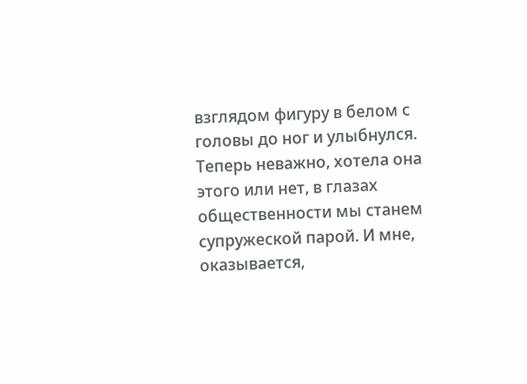взглядом фигуру в белом с головы до ног и улыбнулся. Теперь неважно, хотела она этого или нет, в глазах общественности мы станем супружеской парой. И мне, оказывается,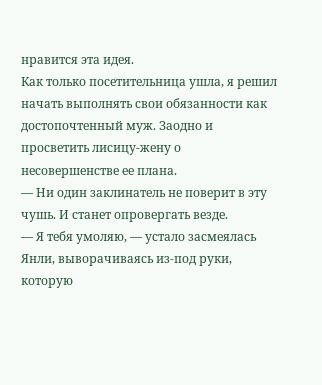нравится эта идея.
Как только посетительница ушла, я решил начать выполнять свои обязанности как достопочтенный муж. Заодно и просветить лисицу-жену о несовершенстве ее плана.
— Ни один заклинатель не поверит в эту чушь. И станет опровергать везде.
— Я тебя умоляю, — устало засмеялась Янли, выворачиваясь из-под руки, которую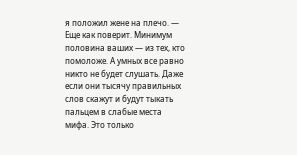я положил жене на плечо. — Еще как поверит. Минимум половина ваших — из тех, кто помоложе. А умных все равно никто не будет слушать. Даже если они тысячу правильных слов скажут и будут тыкать пальцем в слабые места мифа. Это только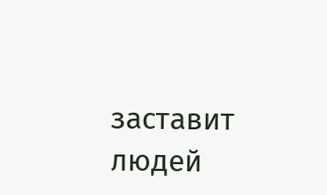заставит людей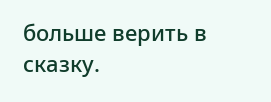больше верить в сказку.